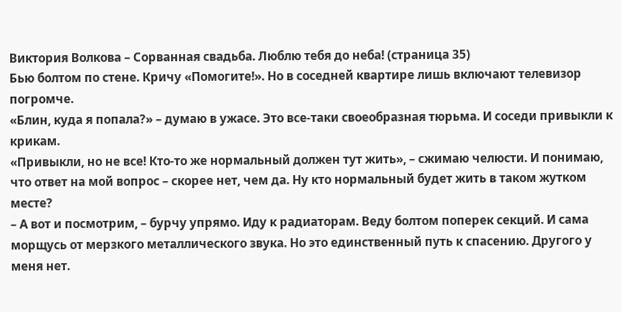Виктория Волкова – Сорванная свадьба. Люблю тебя до неба! (страница 35)
Бью болтом по стене. Кричу «Помогите!». Но в соседней квартире лишь включают телевизор погромче.
«Блин, куда я попала?» – думаю в ужасе. Это все-таки своеобразная тюрьма. И соседи привыкли к крикам.
«Привыкли, но не все! Кто-то же нормальный должен тут жить», – сжимаю челюсти. И понимаю, что ответ на мой вопрос – скорее нет, чем да. Ну кто нормальный будет жить в таком жутком месте?
– А вот и посмотрим, – бурчу упрямо. Иду к радиаторам. Веду болтом поперек секций. И сама морщусь от мерзкого металлического звука. Но это единственный путь к спасению. Другого у меня нет.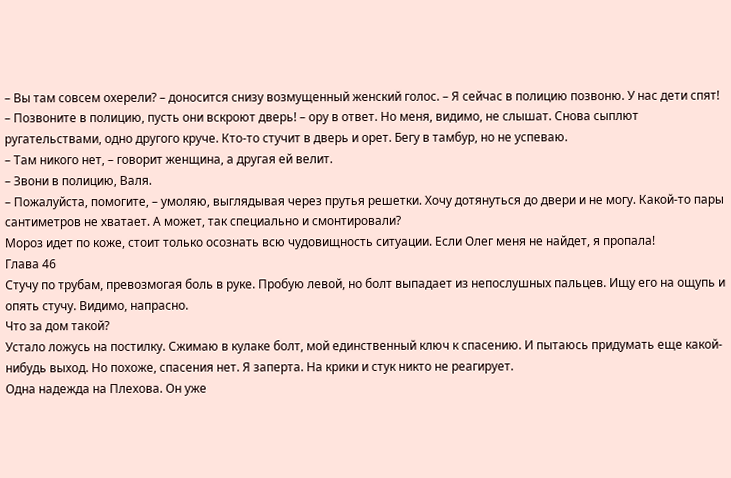– Вы там совсем охерели? – доносится снизу возмущенный женский голос. – Я сейчас в полицию позвоню. У нас дети спят!
– Позвоните в полицию, пусть они вскроют дверь! – ору в ответ. Но меня, видимо, не слышат. Снова сыплют ругательствами, одно другого круче. Кто-то стучит в дверь и орет. Бегу в тамбур, но не успеваю.
– Там никого нет, – говорит женщина, а другая ей велит.
– Звони в полицию, Валя.
– Пожалуйста, помогите, – умоляю, выглядывая через прутья решетки. Хочу дотянуться до двери и не могу. Какой-то пары сантиметров не хватает. А может, так специально и смонтировали?
Мороз идет по коже, стоит только осознать всю чудовищность ситуации. Если Олег меня не найдет, я пропала!
Глава 46
Стучу по трубам, превозмогая боль в руке. Пробую левой, но болт выпадает из непослушных пальцев. Ищу его на ощупь и опять стучу. Видимо, напрасно.
Что за дом такой?
Устало ложусь на постилку. Сжимаю в кулаке болт, мой единственный ключ к спасению. И пытаюсь придумать еще какой-нибудь выход. Но похоже, спасения нет. Я заперта. На крики и стук никто не реагирует.
Одна надежда на Плехова. Он уже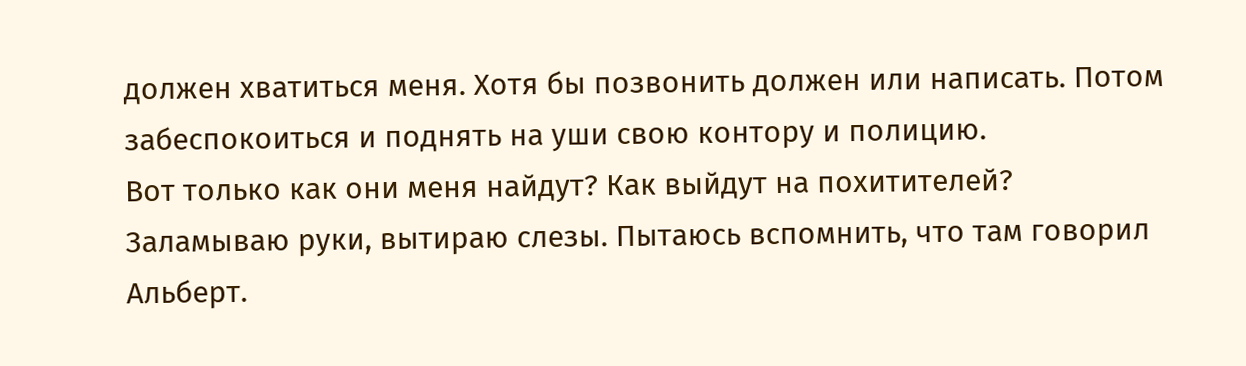должен хватиться меня. Хотя бы позвонить должен или написать. Потом забеспокоиться и поднять на уши свою контору и полицию.
Вот только как они меня найдут? Как выйдут на похитителей?
Заламываю руки, вытираю слезы. Пытаюсь вспомнить, что там говорил Альберт.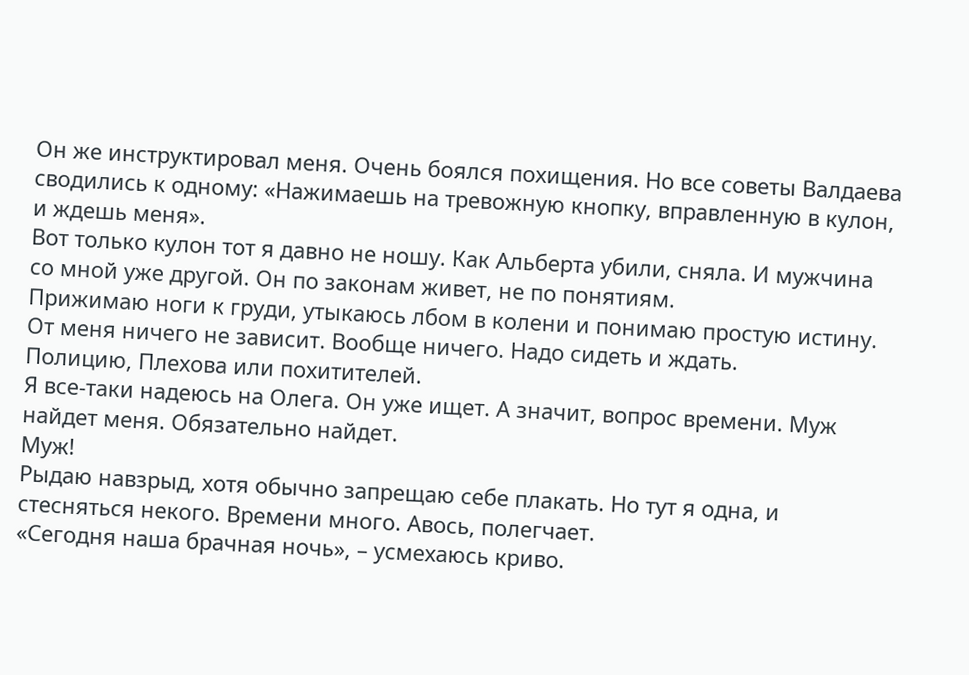Он же инструктировал меня. Очень боялся похищения. Но все советы Валдаева сводились к одному: «Нажимаешь на тревожную кнопку, вправленную в кулон, и ждешь меня».
Вот только кулон тот я давно не ношу. Как Альберта убили, сняла. И мужчина со мной уже другой. Он по законам живет, не по понятиям.
Прижимаю ноги к груди, утыкаюсь лбом в колени и понимаю простую истину. От меня ничего не зависит. Вообще ничего. Надо сидеть и ждать.
Полицию, Плехова или похитителей.
Я все-таки надеюсь на Олега. Он уже ищет. А значит, вопрос времени. Муж найдет меня. Обязательно найдет.
Муж!
Рыдаю навзрыд, хотя обычно запрещаю себе плакать. Но тут я одна, и стесняться некого. Времени много. Авось, полегчает.
«Сегодня наша брачная ночь», – усмехаюсь криво.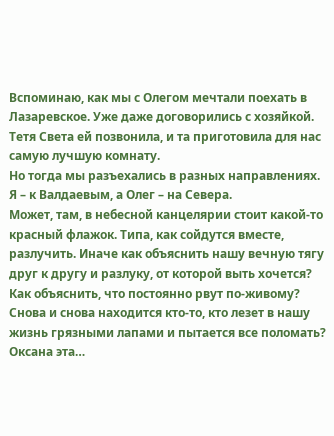Вспоминаю, как мы с Олегом мечтали поехать в Лазаревское. Уже даже договорились с хозяйкой. Тетя Света ей позвонила, и та приготовила для нас самую лучшую комнату.
Но тогда мы разъехались в разных направлениях. Я – к Валдаевым, а Олег – на Севера.
Может, там, в небесной канцелярии стоит какой-то красный флажок. Типа, как сойдутся вместе, разлучить. Иначе как объяснить нашу вечную тягу друг к другу и разлуку, от которой выть хочется? Как объяснить, что постоянно рвут по-живому? Снова и снова находится кто-то, кто лезет в нашу жизнь грязными лапами и пытается все поломать?
Оксана эта…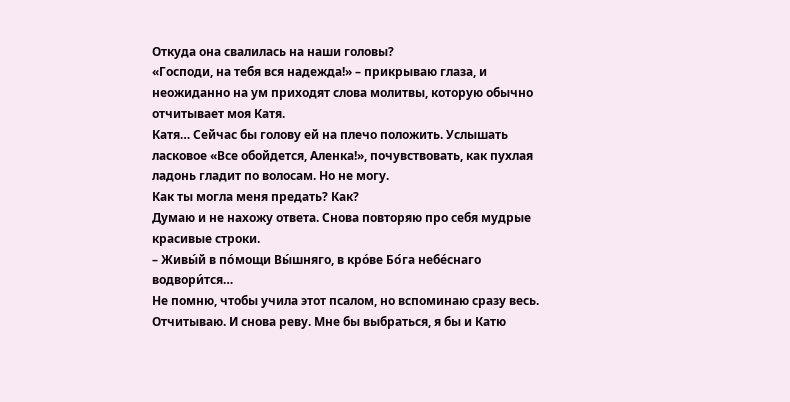Откуда она свалилась на наши головы?
«Господи, на тебя вся надежда!» – прикрываю глаза, и неожиданно на ум приходят слова молитвы, которую обычно отчитывает моя Катя.
Катя… Сейчас бы голову ей на плечо положить. Услышать ласковое «Все обойдется, Аленка!», почувствовать, как пухлая ладонь гладит по волосам. Но не могу.
Как ты могла меня предать? Как?
Думаю и не нахожу ответа. Снова повторяю про себя мудрые красивые строки.
– Живы́й в по́мощи Вы́шняго, в кро́ве Бо́га небе́снаго водвори́тся…
Не помню, чтобы учила этот псалом, но вспоминаю сразу весь. Отчитываю. И снова реву. Мне бы выбраться, я бы и Катю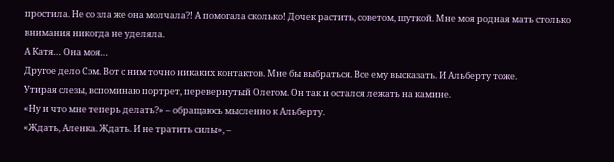простила. Не со зла же она молчала?! А помогала сколько! Дочек растить, советом, шуткой. Мне моя родная мать столько внимания никогда не уделяла.
А Катя… Она моя…
Другое дело Сэм. Вот с ним точно никаких контактов. Мне бы выбраться. Все ему высказать. И Альберту тоже.
Утирая слезы, вспоминаю портрет, перевернутый Олегом. Он так и остался лежать на камине.
«Ну и что мне теперь делать?» – обращаюсь мысленно к Альберту.
«Ждать, Аленка. Ждать. И не тратить силы», –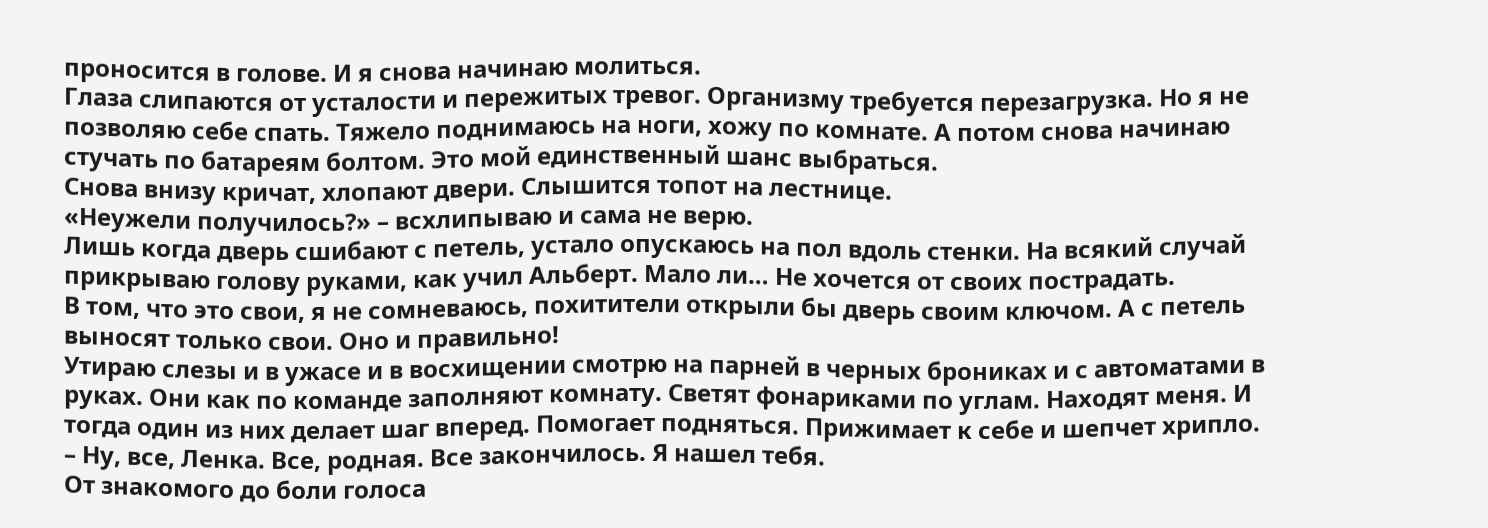проносится в голове. И я снова начинаю молиться.
Глаза слипаются от усталости и пережитых тревог. Организму требуется перезагрузка. Но я не позволяю себе спать. Тяжело поднимаюсь на ноги, хожу по комнате. А потом снова начинаю стучать по батареям болтом. Это мой единственный шанс выбраться.
Снова внизу кричат, хлопают двери. Слышится топот на лестнице.
«Неужели получилось?» – всхлипываю и сама не верю.
Лишь когда дверь сшибают с петель, устало опускаюсь на пол вдоль стенки. На всякий случай прикрываю голову руками, как учил Альберт. Мало ли… Не хочется от своих пострадать.
В том, что это свои, я не сомневаюсь, похитители открыли бы дверь своим ключом. А с петель выносят только свои. Оно и правильно!
Утираю слезы и в ужасе и в восхищении смотрю на парней в черных брониках и с автоматами в руках. Они как по команде заполняют комнату. Светят фонариками по углам. Находят меня. И тогда один из них делает шаг вперед. Помогает подняться. Прижимает к себе и шепчет хрипло.
– Ну, все, Ленка. Все, родная. Все закончилось. Я нашел тебя.
От знакомого до боли голоса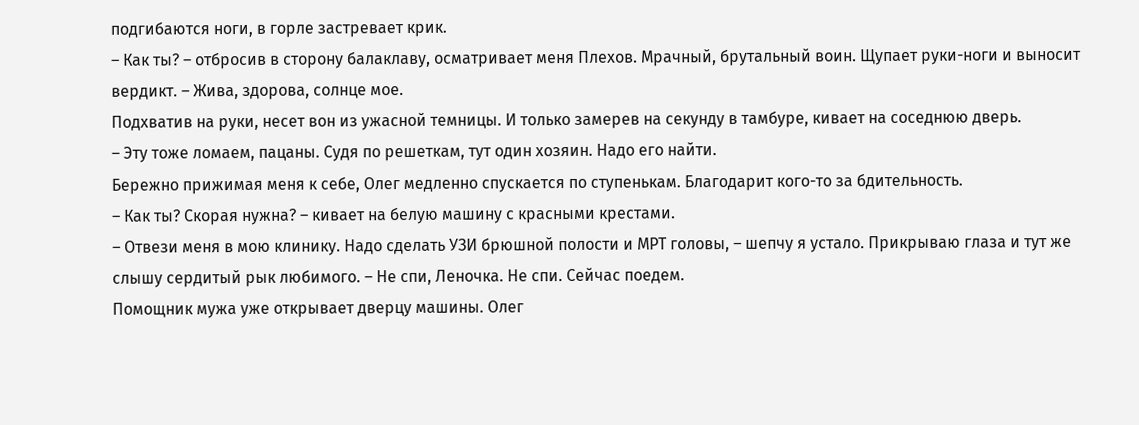подгибаются ноги, в горле застревает крик.
– Как ты? – отбросив в сторону балаклаву, осматривает меня Плехов. Мрачный, брутальный воин. Щупает руки-ноги и выносит вердикт. – Жива, здорова, солнце мое.
Подхватив на руки, несет вон из ужасной темницы. И только замерев на секунду в тамбуре, кивает на соседнюю дверь.
– Эту тоже ломаем, пацаны. Судя по решеткам, тут один хозяин. Надо его найти.
Бережно прижимая меня к себе, Олег медленно спускается по ступенькам. Благодарит кого-то за бдительность.
– Как ты? Скорая нужна? – кивает на белую машину с красными крестами.
– Отвези меня в мою клинику. Надо сделать УЗИ брюшной полости и МРТ головы, – шепчу я устало. Прикрываю глаза и тут же слышу сердитый рык любимого. – Не спи, Леночка. Не спи. Сейчас поедем.
Помощник мужа уже открывает дверцу машины. Олег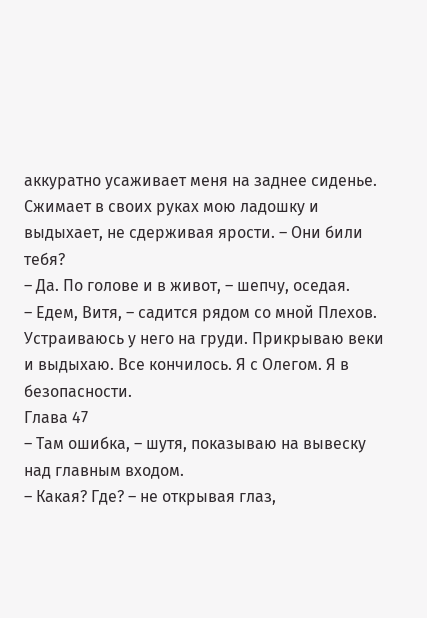аккуратно усаживает меня на заднее сиденье. Сжимает в своих руках мою ладошку и выдыхает, не сдерживая ярости. – Они били тебя?
– Да. По голове и в живот, – шепчу, оседая.
– Едем, Витя, – садится рядом со мной Плехов. Устраиваюсь у него на груди. Прикрываю веки и выдыхаю. Все кончилось. Я с Олегом. Я в безопасности.
Глава 47
– Там ошибка, – шутя, показываю на вывеску над главным входом.
– Какая? Где? – не открывая глаз,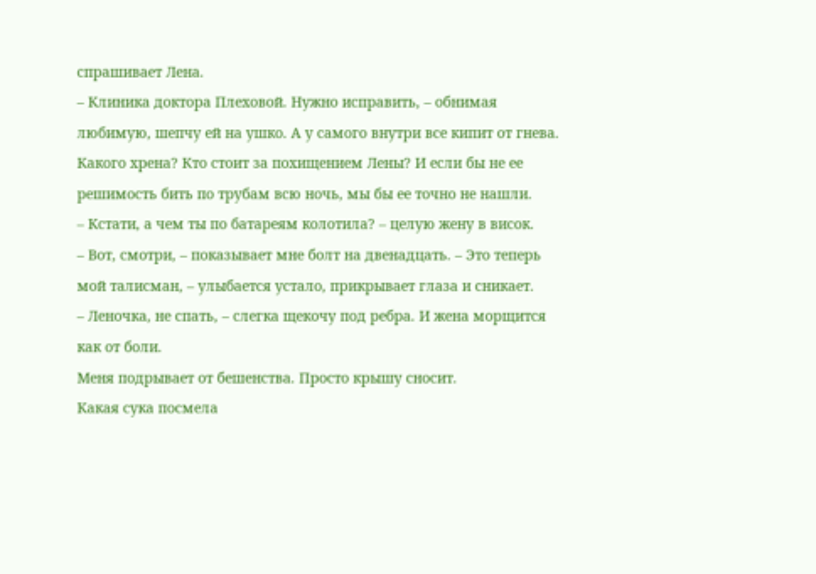спрашивает Лена.
– Клиника доктора Плеховой. Нужно исправить, – обнимая любимую, шепчу ей на ушко. А у самого внутри все кипит от гнева.
Какого хрена? Кто стоит за похищением Лены? И если бы не ее решимость бить по трубам всю ночь, мы бы ее точно не нашли.
– Кстати, а чем ты по батареям колотила? – целую жену в висок.
– Вот, смотри, – показывает мне болт на двенадцать. – Это теперь мой талисман, – улыбается устало, прикрывает глаза и сникает.
– Леночка, не спать, – слегка щекочу под ребра. И жена морщится как от боли.
Меня подрывает от бешенства. Просто крышу сносит.
Какая сука посмела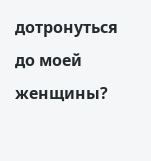дотронуться до моей женщины?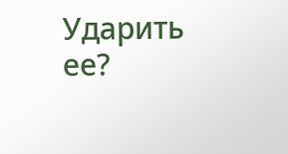Ударить ее?